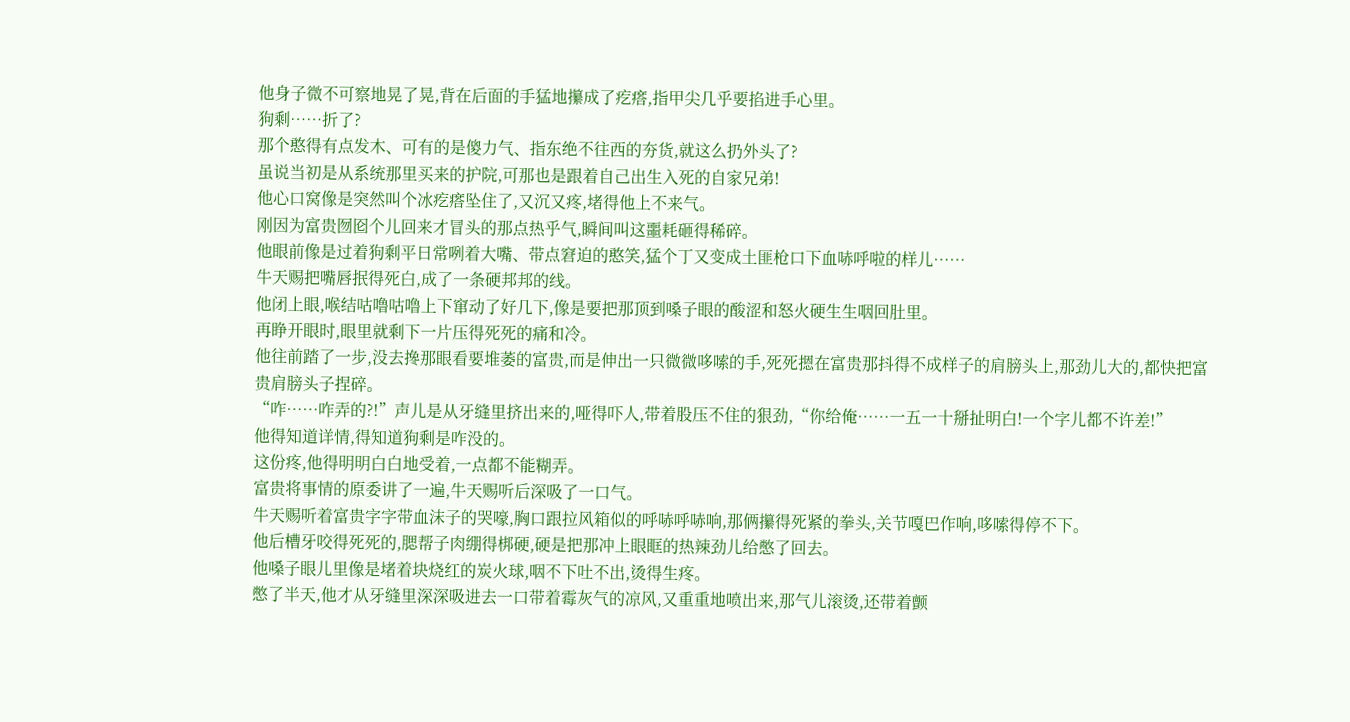他身子微不可察地晃了晃,背在后面的手猛地攥成了疙瘩,指甲尖几乎要掐进手心里。
狗剩……折了?
那个憨得有点发木、可有的是傻力气、指东绝不往西的夯货,就这么扔外头了?
虽说当初是从系统那里买来的护院,可那也是跟着自己出生入死的自家兄弟!
他心口窝像是突然叫个冰疙瘩坠住了,又沉又疼,堵得他上不来气。
刚因为富贵囫囵个儿回来才冒头的那点热乎气,瞬间叫这噩耗砸得稀碎。
他眼前像是过着狗剩平日常咧着大嘴、带点窘迫的憨笑,猛个丁又变成土匪枪口下血哧呼啦的样儿……
牛天赐把嘴唇抿得死白,成了一条硬邦邦的线。
他闭上眼,喉结咕噜咕噜上下窜动了好几下,像是要把那顶到嗓子眼的酸涩和怒火硬生生咽回肚里。
再睁开眼时,眼里就剩下一片压得死死的痛和冷。
他往前踏了一步,没去搀那眼看要堆萎的富贵,而是伸出一只微微哆嗦的手,死死摁在富贵那抖得不成样子的肩膀头上,那劲儿大的,都快把富贵肩膀头子捏碎。
“咋……咋弄的?!”声儿是从牙缝里挤出来的,哑得吓人,带着股压不住的狠劲,“你给俺……一五一十掰扯明白!一个字儿都不许差!”
他得知道详情,得知道狗剩是咋没的。
这份疼,他得明明白白地受着,一点都不能糊弄。
富贵将事情的原委讲了一遍,牛天赐听后深吸了一口气。
牛天赐听着富贵字字带血沫子的哭嚎,胸口跟拉风箱似的呼哧呼哧响,那俩攥得死紧的拳头,关节嘎巴作响,哆嗦得停不下。
他后槽牙咬得死死的,腮帮子肉绷得梆硬,硬是把那冲上眼眶的热辣劲儿给憋了回去。
他嗓子眼儿里像是堵着块烧红的炭火球,咽不下吐不出,烫得生疼。
憋了半天,他才从牙缝里深深吸进去一口带着霉灰气的凉风,又重重地喷出来,那气儿滚烫,还带着颤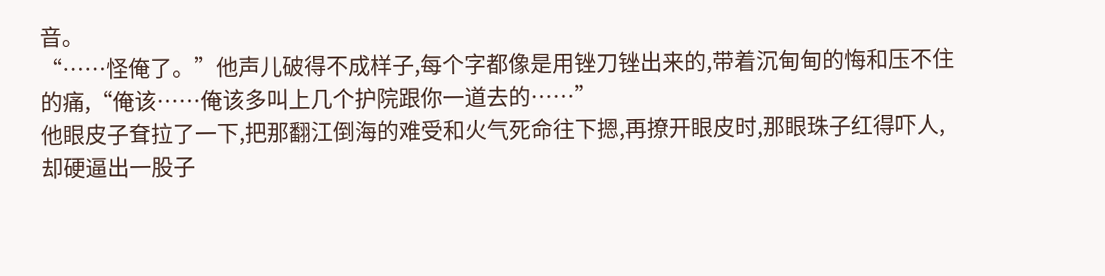音。
“……怪俺了。”他声儿破得不成样子,每个字都像是用锉刀锉出来的,带着沉甸甸的悔和压不住的痛,“俺该……俺该多叫上几个护院跟你一道去的……”
他眼皮子耷拉了一下,把那翻江倒海的难受和火气死命往下摁,再撩开眼皮时,那眼珠子红得吓人,却硬逼出一股子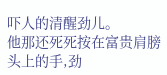吓人的清醒劲儿。
他那还死死按在富贵肩膀头上的手,劲